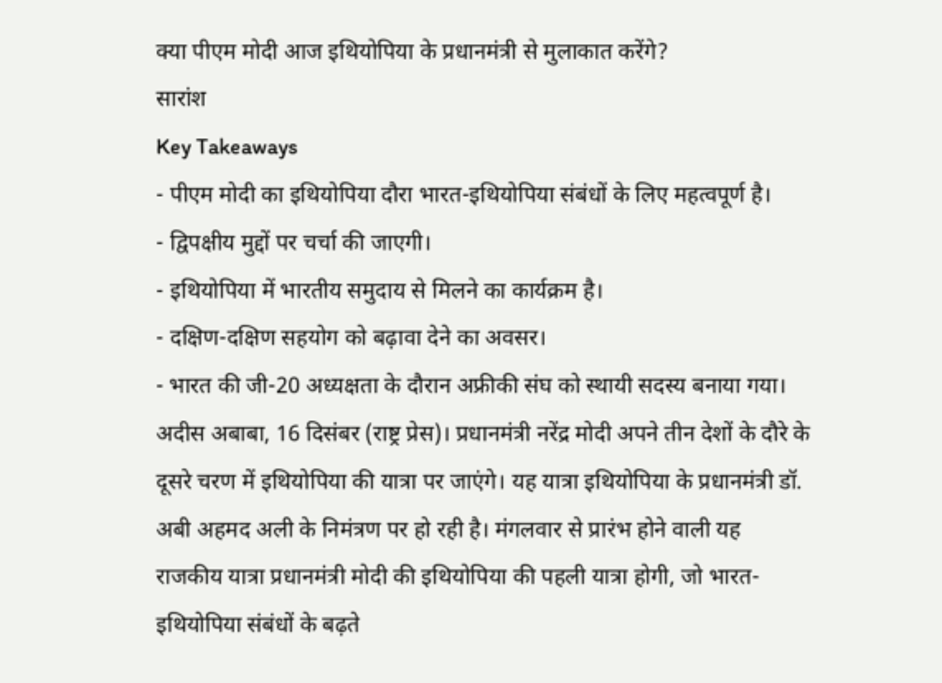क्या पीएम मोदी आज इथियोपिया के प्रधानमंत्री से मुलाकात करेंगे?
सारांश
Key Takeaways
- पीएम मोदी का इथियोपिया दौरा भारत-इथियोपिया संबंधों के लिए महत्वपूर्ण है।
- द्विपक्षीय मुद्दों पर चर्चा की जाएगी।
- इथियोपिया में भारतीय समुदाय से मिलने का कार्यक्रम है।
- दक्षिण-दक्षिण सहयोग को बढ़ावा देने का अवसर।
- भारत की जी-20 अध्यक्षता के दौरान अफ्रीकी संघ को स्थायी सदस्य बनाया गया।
अदीस अबाबा, 16 दिसंबर (राष्ट्र प्रेस)। प्रधानमंत्री नरेंद्र मोदी अपने तीन देशों के दौरे के दूसरे चरण में इथियोपिया की यात्रा पर जाएंगे। यह यात्रा इथियोपिया के प्रधानमंत्री डॉ. अबी अहमद अली के निमंत्रण पर हो रही है। मंगलवार से प्रारंभ होने वाली यह राजकीय यात्रा प्रधानमंत्री मोदी की इथियोपिया की पहली यात्रा होगी, जो भारत-इथियोपिया संबंधों के बढ़ते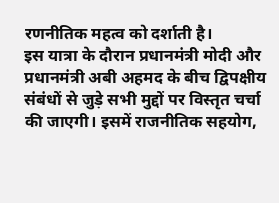रणनीतिक महत्व को दर्शाती है।
इस यात्रा के दौरान प्रधानमंत्री मोदी और प्रधानमंत्री अबी अहमद के बीच द्विपक्षीय संबंधों से जुड़े सभी मुद्दों पर विस्तृत चर्चा की जाएगी। इसमें राजनीतिक सहयोग,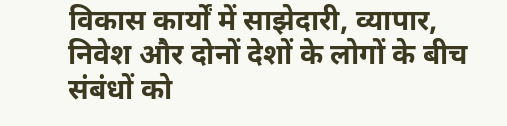विकास कार्यों में साझेदारी, व्यापार, निवेश और दोनों देशों के लोगों के बीच संबंधों को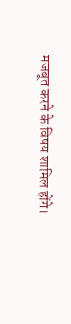मजबूत करने के विषय शामिल होंगे।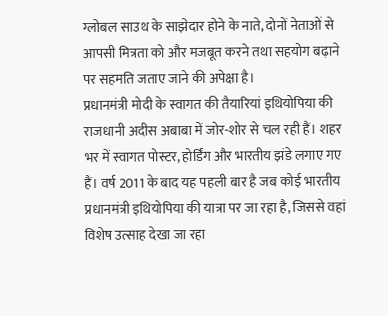ग्लोबल साउथ के साझेदार होने के नाते, दोनों नेताओं से आपसी मित्रता को और मजबूत करने तथा सहयोग बढ़ाने पर सहमति जताए जाने की अपेक्षा है।
प्रधानमंत्री मोदी के स्वागत की तैयारियां इथियोपिया की राजधानी अदीस अबाबा में जोर-शोर से चल रही हैं। शहर भर में स्वागत पोस्टर, होर्डिंग और भारतीय झंडे लगाए गए हैं। वर्ष 2011 के बाद यह पहली बार है जब कोई भारतीय प्रधानमंत्री इथियोपिया की यात्रा पर जा रहा है, जिससे वहां विशेष उत्साह देखा जा रहा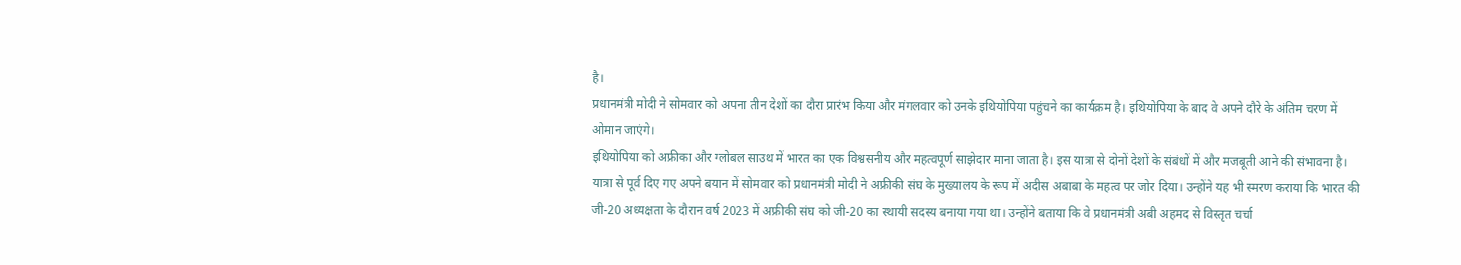है।
प्रधानमंत्री मोदी ने सोमवार को अपना तीन देशों का दौरा प्रारंभ किया और मंगलवार को उनके इथियोपिया पहुंचने का कार्यक्रम है। इथियोपिया के बाद वे अपने दौरे के अंतिम चरण में ओमान जाएंगे।
इथियोपिया को अफ्रीका और ग्लोबल साउथ में भारत का एक विश्वसनीय और महत्वपूर्ण साझेदार माना जाता है। इस यात्रा से दोनों देशों के संबंधों में और मजबूती आने की संभावना है।
यात्रा से पूर्व दिए गए अपने बयान में सोमवार को प्रधानमंत्री मोदी ने अफ्रीकी संघ के मुख्यालय के रूप में अदीस अबाबा के महत्व पर जोर दिया। उन्होंने यह भी स्मरण कराया कि भारत की जी-20 अध्यक्षता के दौरान वर्ष 2023 में अफ्रीकी संघ को जी-20 का स्थायी सदस्य बनाया गया था। उन्होंने बताया कि वे प्रधानमंत्री अबी अहमद से विस्तृत चर्चा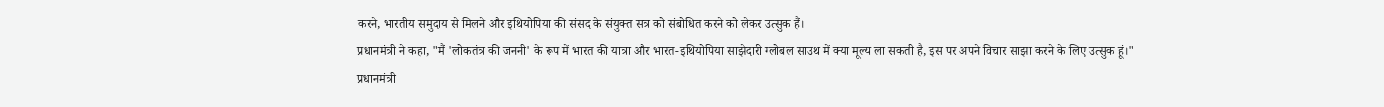करने, भारतीय समुदाय से मिलने और इथियोपिया की संसद के संयुक्त सत्र को संबोधित करने को लेकर उत्सुक हैं।
प्रधानमंत्री ने कहा, "मैं 'लोकतंत्र की जननी' के रूप में भारत की यात्रा और भारत-इथियोपिया साझेदारी ग्लोबल साउथ में क्या मूल्य ला सकती है, इस पर अपने विचार साझा करने के लिए उत्सुक हूं।"
प्रधानमंत्री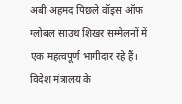अबी अहमद पिछले वॉइस ऑफ ग्लोबल साउथ शिखर सम्मेलनों में एक महत्वपूर्ण भागीदार रहे हैं। विदेश मंत्रालय के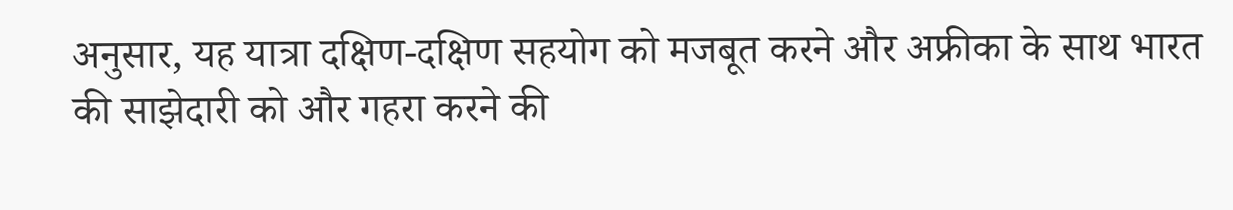अनुसार, यह यात्रा दक्षिण-दक्षिण सहयोग को मजबूत करने और अफ्रीका के साथ भारत की साझेदारी को और गहरा करने की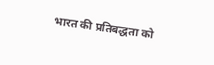भारत की प्रतिबद्धता को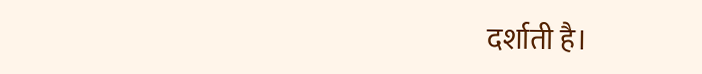दर्शाती है।